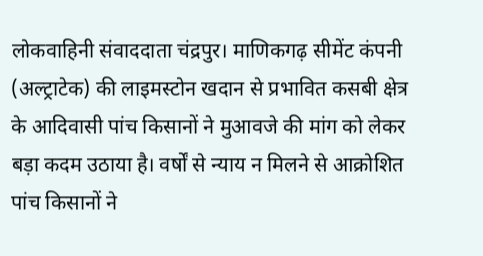लोकवाहिनी संवाददाता चंद्रपुर। माणिकगढ़ सीमेंट कंपनी (अल्ट्राटेक) की लाइमस्टोन खदान से प्रभावित कसबी क्षेत्र के आदिवासी पांच किसानों ने मुआवजे की मांग को लेकर बड़ा कदम उठाया है। वर्षों से न्याय न मिलने से आक्रोशित पांच किसानों ने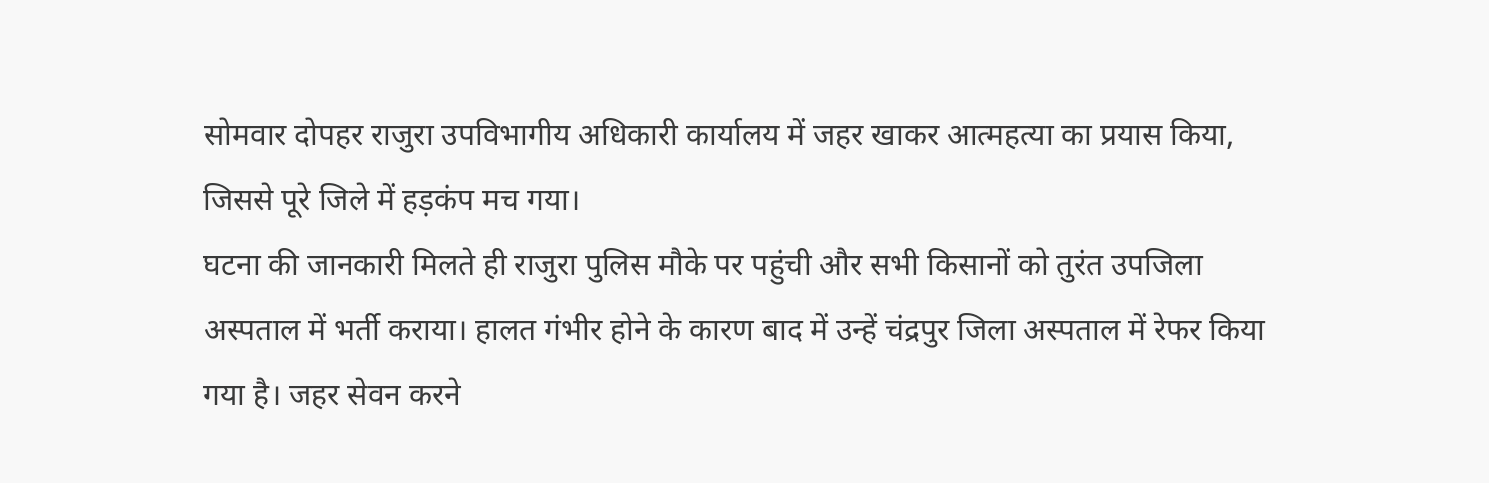सोमवार दोपहर राजुरा उपविभागीय अधिकारी कार्यालय में जहर खाकर आत्महत्या का प्रयास किया, जिससे पूरे जिले में हड़कंप मच गया।
घटना की जानकारी मिलते ही राजुरा पुलिस मौके पर पहुंची और सभी किसानों को तुरंत उपजिला अस्पताल में भर्ती कराया। हालत गंभीर होने के कारण बाद में उन्हें चंद्रपुर जिला अस्पताल में रेफर किया गया है। जहर सेवन करने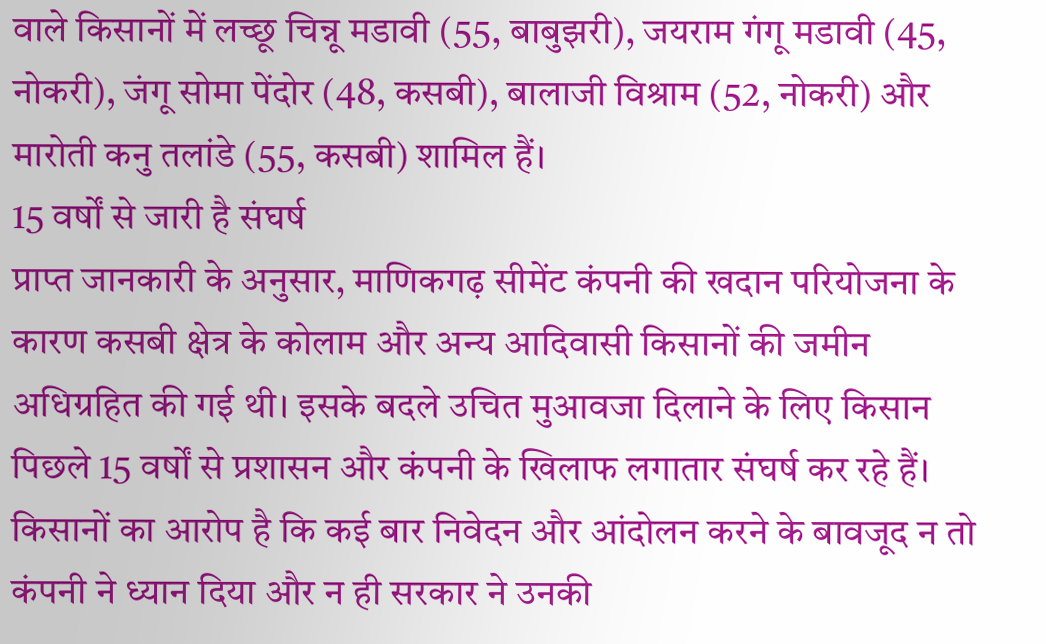वाले किसानों में लच्छू चिन्नू मडावी (55, बाबुझरी), जयराम गंगू मडावी (45, नोकरी), जंगू सोमा पेंदोर (48, कसबी), बालाजी विश्राम (52, नोकरी) और मारोती कनु तलांडे (55, कसबी) शामिल हैं।
15 वर्षों से जारी है संघर्ष
प्राप्त जानकारी के अनुसार, माणिकगढ़ सीमेंट कंपनी की खदान परियोजना के कारण कसबी क्षेत्र के कोलाम और अन्य आदिवासी किसानों की जमीन अधिग्रहित की गई थी। इसके बदले उचित मुआवजा दिलाने के लिए किसान पिछले 15 वर्षों से प्रशासन और कंपनी के खिलाफ लगातार संघर्ष कर रहे हैं।
किसानों का आरोप है कि कई बार निवेदन और आंदोलन करने के बावजूद न तो कंपनी ने ध्यान दिया और न ही सरकार ने उनकी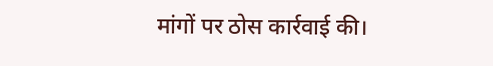मांगों पर ठोस कार्रवाई की।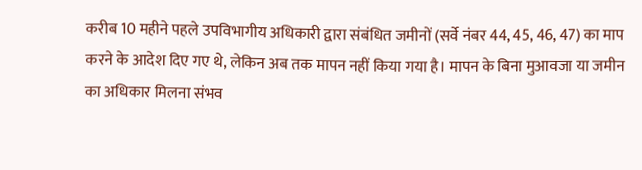करीब 10 महीने पहले उपविभागीय अधिकारी द्वारा संबंधित जमीनों (सर्वे नंबर 44, 45, 46, 47) का माप करने के आदेश दिए गए थे, लेकिन अब तक मापन नहीं किया गया है। मापन के बिना मुआवजा या जमीन का अधिकार मिलना संभव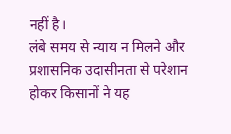नहीं है।
लंबे समय से न्याय न मिलने और प्रशासनिक उदासीनता से परेशान होकर किसानों ने यह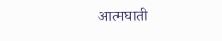आत्मघाती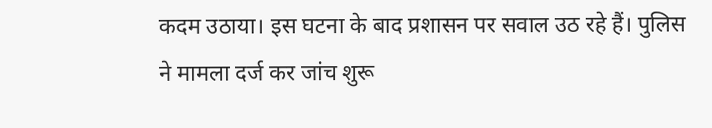कदम उठाया। इस घटना के बाद प्रशासन पर सवाल उठ रहे हैं। पुलिस ने मामला दर्ज कर जांच शुरू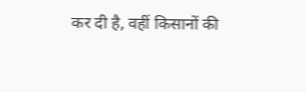कर दी है, वहीं किसानों की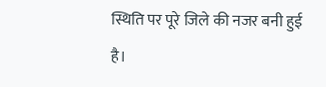स्थिति पर पूरे जिले की नजर बनी हुई है।